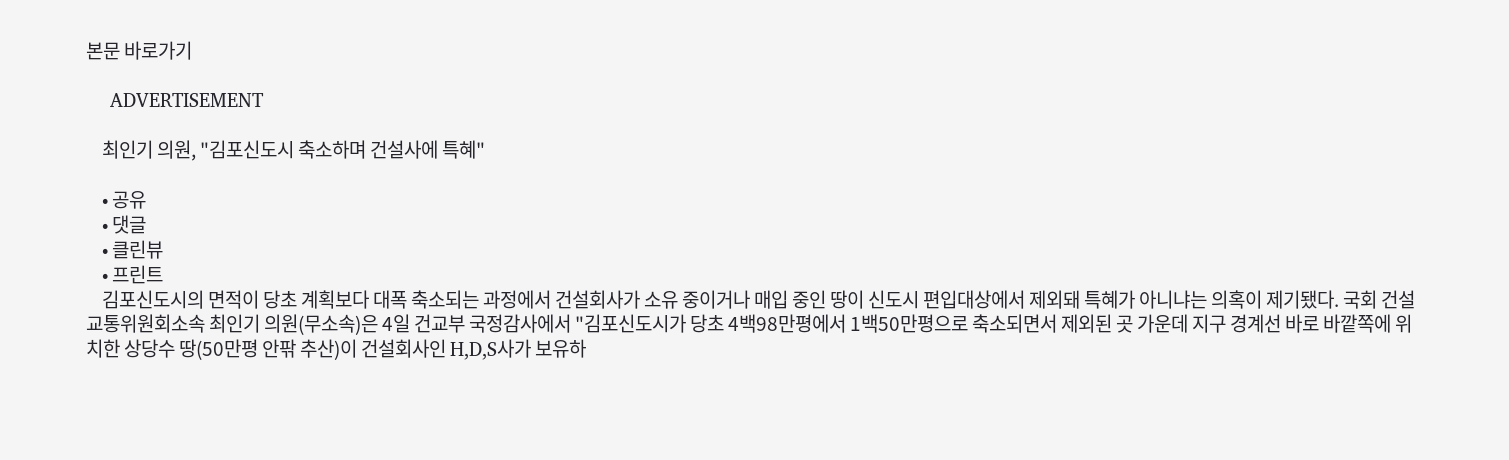본문 바로가기

    ADVERTISEMENT

    최인기 의원, "김포신도시 축소하며 건설사에 특혜"

    • 공유
    • 댓글
    • 클린뷰
    • 프린트
    김포신도시의 면적이 당초 계획보다 대폭 축소되는 과정에서 건설회사가 소유 중이거나 매입 중인 땅이 신도시 편입대상에서 제외돼 특혜가 아니냐는 의혹이 제기됐다. 국회 건설교통위원회소속 최인기 의원(무소속)은 4일 건교부 국정감사에서 "김포신도시가 당초 4백98만평에서 1백50만평으로 축소되면서 제외된 곳 가운데 지구 경계선 바로 바깥쪽에 위치한 상당수 땅(50만평 안팎 추산)이 건설회사인 H,D,S사가 보유하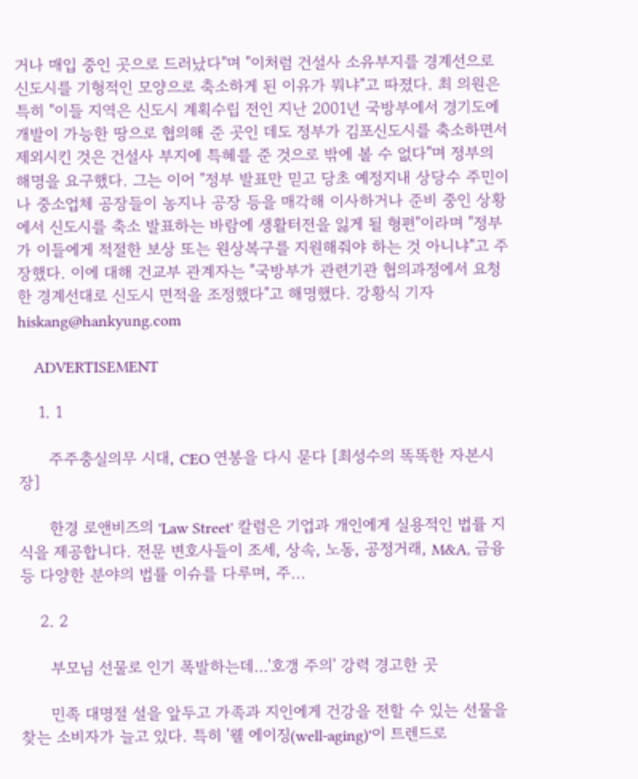거나 매입 중인 곳으로 드러났다"며 "이처럼 건설사 소유부지를 경계선으로 신도시를 기형적인 모양으로 축소하게 된 이유가 뭐냐"고 따졌다. 최 의원은 특히 "이들 지역은 신도시 계획수립 전인 지난 2001년 국방부에서 경기도에 개발이 가능한 땅으로 협의해 준 곳인 데도 정부가 김포신도시를 축소하면서 제외시킨 것은 건설사 부지에 특혜를 준 것으로 밖에 볼 수 없다"며 정부의 해명을 요구했다. 그는 이어 "정부 발표만 믿고 당초 예정지내 상당수 주민이나 중소업체 공장들이 농지나 공장 등을 매각해 이사하거나 준비 중인 상황에서 신도시를 축소 발표하는 바람에 생활터전을 잃게 될 형편"이라며 "정부가 이들에게 적절한 보상 또는 원상복구를 지원해줘야 하는 것 아니냐"고 주장했다. 이에 대해 건교부 관계자는 "국방부가 관련기관 협의과정에서 요청한 경계선대로 신도시 면적을 조정했다"고 해명했다. 강황식 기자 hiskang@hankyung.com

    ADVERTISEMENT

    1. 1

      주주충실의무 시대, CEO 연봉을 다시 묻다 [최성수의 똑똑한 자본시장]

      한경 로앤비즈의 'Law Street' 칼럼은 기업과 개인에게 실용적인 법률 지식을 제공합니다. 전문 변호사들이 조세, 상속, 노동, 공정거래, M&A, 금융 등 다양한 분야의 법률 이슈를 다루며, 주...

    2. 2

      부모님 선물로 인기 폭발하는데…'호갱 주의' 강력 경고한 곳

      민족 대명절 설을 앞두고 가족과 지인에게 건강을 전할 수 있는 선물을 찾는 소비자가 늘고 있다. 특히 '웰 에이징(well-aging)'이 트렌드로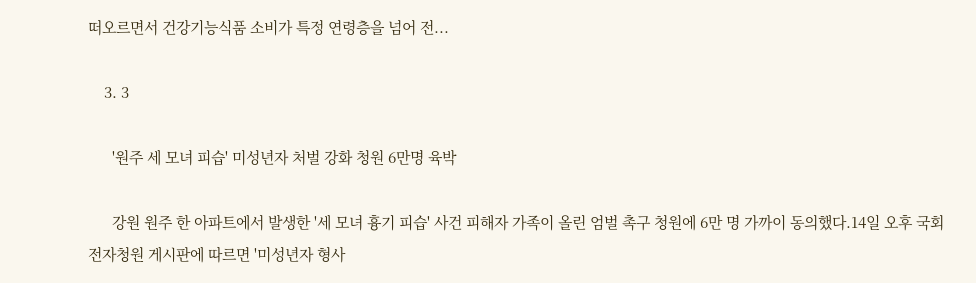떠오르면서 건강기능식품 소비가 특정 연령층을 넘어 전...

    3. 3

      '원주 세 모녀 피습' 미성년자 처벌 강화 청원 6만명 육박

      강원 원주 한 아파트에서 발생한 '세 모녀 흉기 피습' 사건 피해자 가족이 올린 엄벌 촉구 청원에 6만 명 가까이 동의했다.14일 오후 국회전자청원 게시판에 따르면 '미성년자 형사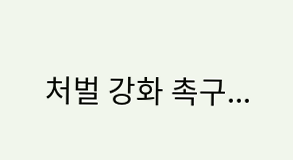처벌 강화 촉구...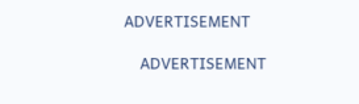ADVERTISEMENT

    ADVERTISEMENT